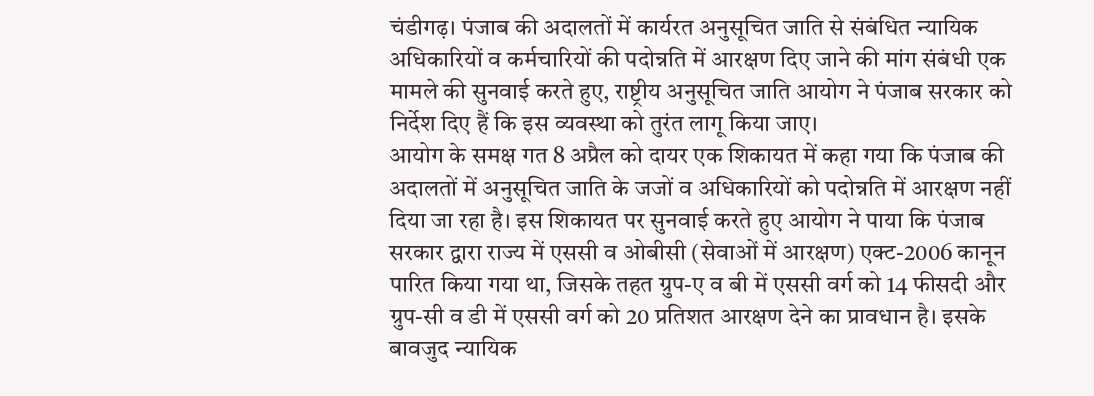चंडीगढ़। पंजाब की अदालतों में कार्यरत अनुसूचित जाति से संबंधित न्यायिक अधिकारियों व कर्मचारियों की पदोन्नति में आरक्षण दिए जाने की मांग संबंधी एक मामले की सुनवाई करते हुए, राष्ट्रीय अनुसूचित जाति आयोग ने पंजाब सरकार को निर्देश दिए हैं कि इस व्यवस्था को तुरंत लागू किया जाए।
आयोग के समक्ष गत 8 अप्रैल को दायर एक शिकायत में कहा गया कि पंजाब की अदालतों में अनुसूचित जाति के जजों व अधिकारियों को पदोन्नति में आरक्षण नहीं दिया जा रहा है। इस शिकायत पर सुनवाई करते हुए आयोग ने पाया कि पंजाब सरकार द्वारा राज्य में एससी व ओबीसी (सेवाओं में आरक्षण) एक्ट-2006 कानून पारित किया गया था, जिसके तहत ग्रुप-ए व बी में एससी वर्ग को 14 फीसदी और ग्रुप-सी व डी में एससी वर्ग को 20 प्रतिशत आरक्षण देने का प्रावधान है। इसके बावजुद न्यायिक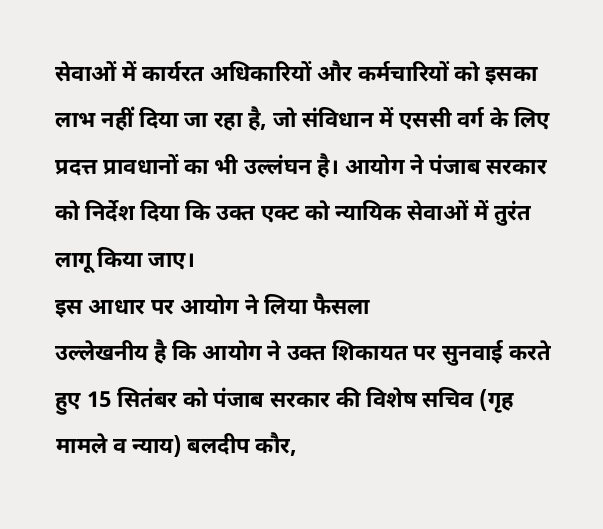सेवाओं में कार्यरत अधिकारियों और कर्मचारियों को इसका लाभ नहीं दिया जा रहा है, जो संविधान में एससी वर्ग के लिए प्रदत्त प्रावधानों का भी उल्लंघन है। आयोग ने पंजाब सरकार को निर्देश दिया कि उक्त एक्ट को न्यायिक सेवाओं में तुरंत लागू किया जाए।
इस आधार पर आयोग ने लिया फैसला
उल्लेखनीय है कि आयोग ने उक्त शिकायत पर सुनवाई करते हुए 15 सितंबर को पंजाब सरकार की विशेष सचिव (गृह मामले व न्याय) बलदीप कौर,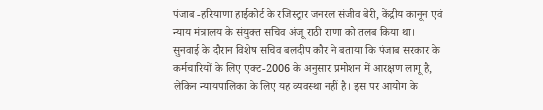पंजाब -हरियाणा हाईकोर्ट के रजिस्ट्रार जनरल संजीव बेरी, केंद्रीय कानून एवं न्याय मंत्रालय के संयुक्त सचिव अंजू राठी राणा को तलब किया था। सुनवाई के दौरान विशेष सचिव बलदीप कौर ने बताया कि पंजाब सरकार के कर्मचारियों के लिए एक्ट-2006 के अनुसार प्रमोशन में आरक्षण लागू है, लेकिन न्यायपालिका के लिए यह व्यवस्था नहीं है। इस पर आयोग के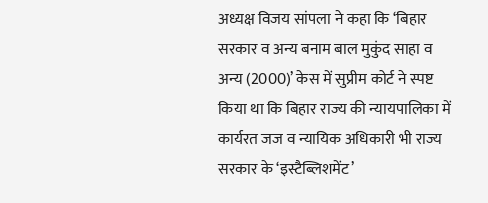अध्यक्ष विजय सांपला ने कहा कि ‘बिहार सरकार व अन्य बनाम बाल मुकुंद साहा व अन्य (2000)’ केस में सुप्रीम कोर्ट ने स्पष्ट किया था कि बिहार राज्य की न्यायपालिका में कार्यरत जज व न्यायिक अधिकारी भी राज्य सरकार के ‘इस्टैब्लिशमेंट’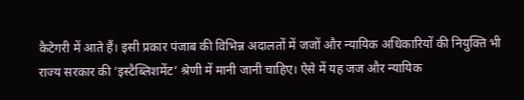कैटेगरी में आते हैं। इसी प्रकार पंजाब की विभिन्न अदालतों में जजों और न्यायिक अधिकारियों की नियुक्ति भी राज्य सरकार की ‘इस्टैब्लिशमेंट’ श्रेणी में मानी जानी चाहिए। ऐसे में यह जज और न्यायिक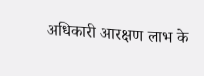अधिकारी आरक्षण लाभ के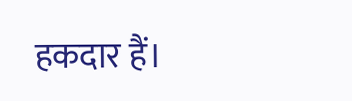हकदार हैं।